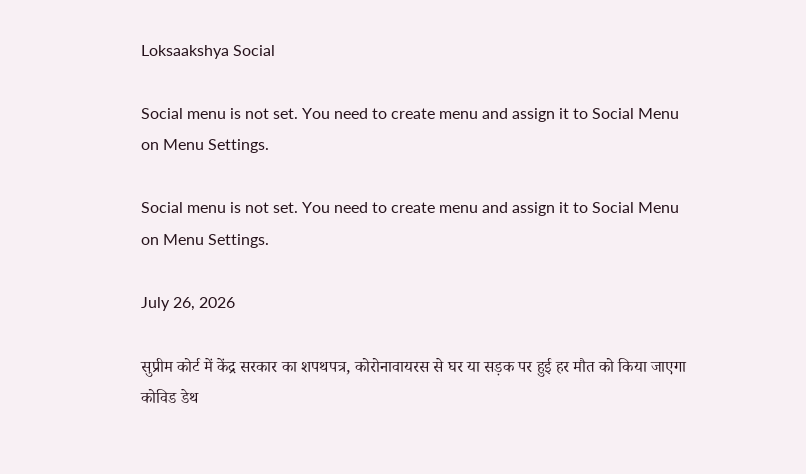Loksaakshya Social

Social menu is not set. You need to create menu and assign it to Social Menu on Menu Settings.

Social menu is not set. You need to create menu and assign it to Social Menu on Menu Settings.

July 26, 2026

सुप्रीम कोर्ट में केंद्र सरकार का शपथपत्र, कोरोनावायरस से घर या सड़क पर हुई हर मौत को किया जाएगा कोविड डेथ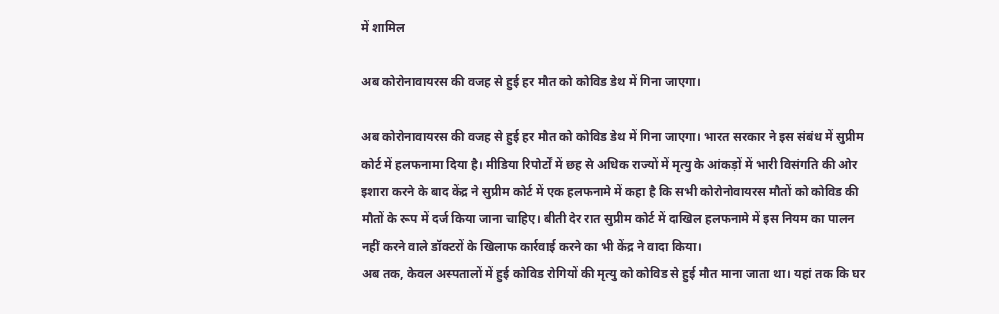में शामिल

अब कोरोनावायरस की वजह से हुई हर मौत को कोविड डेथ में गिना जाएगा।

अब कोरोनावायरस की वजह से हुई हर मौत को कोविड डेथ में गिना जाएगा। भारत सरकार ने इस संबंध में सुप्रीम कोर्ट में हलफनामा दिया है। मीडिया रिपोर्टों में छह से अधिक राज्यों में मृत्यु के आंकड़ों में भारी विसंगति की ओर इशारा करने के बाद केंद्र ने सुप्रीम कोर्ट में एक हलफनामे में कहा है कि सभी कोरोनोवायरस मौतों को कोविड की मौतों के रूप में दर्ज किया जाना चाहिए। बीती देर रात सुप्रीम कोर्ट में दाखिल हलफनामे में इस नियम का पालन नहीं करने वाले डॉक्टरों के खिलाफ कार्रवाई करने का भी केंद्र ने वादा किया।
अब तक, केवल अस्पतालों में हुई कोविड रोगियों की मृत्यु को कोविड से हुई मौत माना जाता था। यहां तक कि घर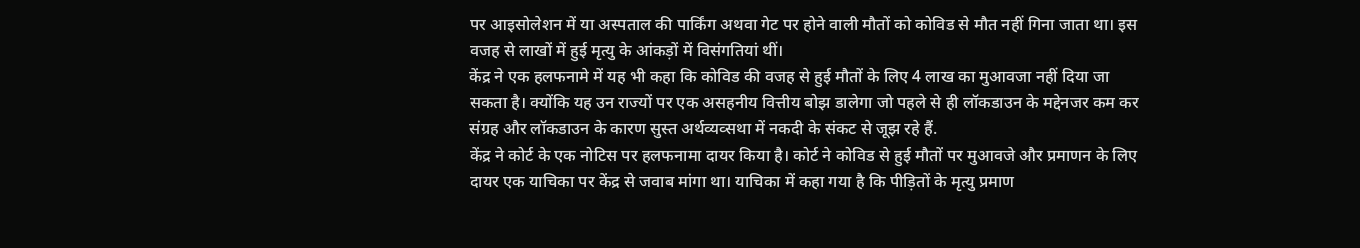पर आइसोलेशन में या अस्पताल की पार्किंग अथवा गेट पर होने वाली मौतों को कोविड से मौत नहीं गिना जाता था। इस वजह से लाखों में हुई मृत्यु के आंकड़ों में विसंगतियां थीं।
केंद्र ने एक हलफनामे में यह भी कहा कि कोविड की वजह से हुई मौतों के लिए 4 लाख का मुआवजा नहीं दिया जा सकता है। क्योंकि यह उन राज्यों पर एक असहनीय वित्तीय बोझ डालेगा जो पहले से ही लॉकडाउन के मद्देनजर कम कर संग्रह और लॉकडाउन के कारण सुस्त अर्थव्यव्सथा में नकदी के संकट से जूझ रहे हैं.
केंद्र ने कोर्ट के एक नोटिस पर हलफनामा दायर किया है। कोर्ट ने कोविड से हुई मौतों पर मुआवजे और प्रमाणन के लिए दायर एक याचिका पर केंद्र से जवाब मांगा था। याचिका में कहा गया है कि पीड़ितों के मृत्यु प्रमाण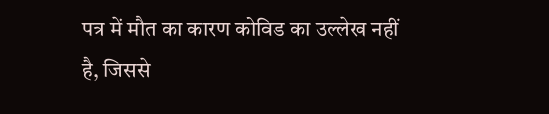पत्र में मौत का कारण कोविड का उल्लेख नहीं है, जिससे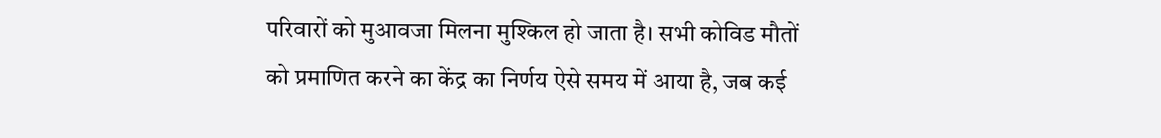परिवारों को मुआवजा मिलना मुश्किल हो जाता है। सभी कोविड मौतों को प्रमाणित करने का केंद्र का निर्णय ऐसे समय में आया है, जब कई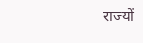राज्यों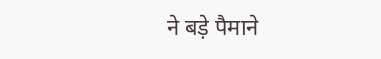ने बड़े पैमाने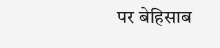पर बेहिसाब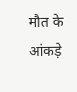मौत के आंकड़े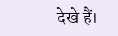देखे हैं।